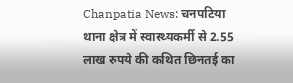Chanpatia News: चनपटिया थाना क्षेत्र में स्वास्थ्यकर्मी से 2.55 लाख रुपये की कथित छिनतई का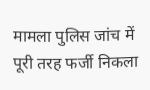मामला पुलिस जांच में पूरी तरह फर्जी निकला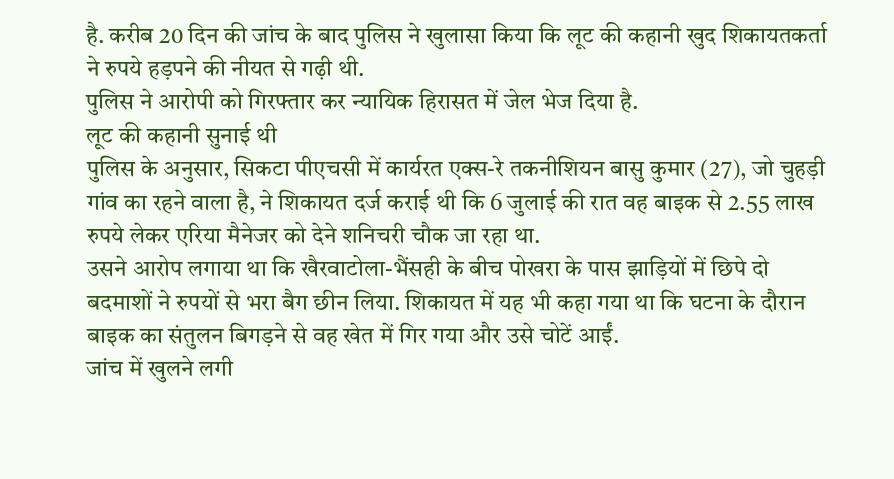है. करीब 20 दिन की जांच के बाद पुलिस ने खुलासा किया कि लूट की कहानी खुद शिकायतकर्ता ने रुपये हड़पने की नीयत से गढ़ी थी.
पुलिस ने आरोपी को गिरफ्तार कर न्यायिक हिरासत में जेल भेज दिया है.
लूट की कहानी सुनाई थी
पुलिस के अनुसार, सिकटा पीएचसी में कार्यरत एक्स-रे तकनीशियन बासु कुमार (27), जो चुहड़ी गांव का रहने वाला है, ने शिकायत दर्ज कराई थी कि 6 जुलाई की रात वह बाइक से 2.55 लाख रुपये लेकर एरिया मैनेजर को देने शनिचरी चौक जा रहा था.
उसने आरोप लगाया था कि खैरवाटोला-भैंसही के बीच पोखरा के पास झाड़ियों में छिपे दो बदमाशों ने रुपयों से भरा बैग छीन लिया. शिकायत में यह भी कहा गया था कि घटना के दौरान बाइक का संतुलन बिगड़ने से वह खेत में गिर गया और उसे चोटें आईं.
जांच में खुलने लगी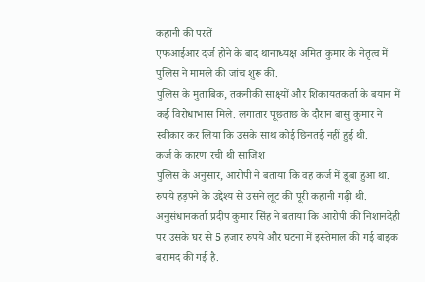कहानी की परतें
एफआईआर दर्ज होने के बाद थानाध्यक्ष अमित कुमार के नेतृत्व में पुलिस ने मामले की जांच शुरू की.
पुलिस के मुताबिक, तकनीकी साक्ष्यों और शिकायतकर्ता के बयान में कई विरोधाभास मिले. लगातार पूछताछ के दौरान बासु कुमार ने स्वीकार कर लिया कि उसके साथ कोई छिनतई नहीं हुई थी.
कर्ज के कारण रची थी साजिश
पुलिस के अनुसार, आरोपी ने बताया कि वह कर्ज में डूबा हुआ था. रुपये हड़पने के उद्देश्य से उसने लूट की पूरी कहानी गढ़ी थी.
अनुसंधानकर्ता प्रदीप कुमार सिंह ने बताया कि आरोपी की निशानदेही पर उसके घर से 5 हजार रुपये और घटना में इस्तेमाल की गई बाइक बरामद की गई है.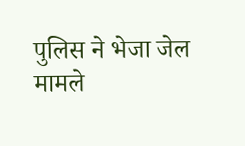पुलिस ने भेजा जेल
मामले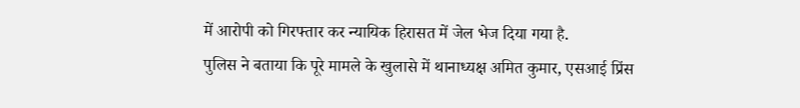में आरोपी को गिरफ्तार कर न्यायिक हिरासत में जेल भेज दिया गया है.
पुलिस ने बताया कि पूरे मामले के खुलासे में थानाध्यक्ष अमित कुमार, एसआई प्रिंस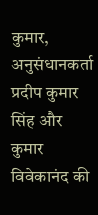कुमार, अनुसंधानकर्ता प्रदीप कुमार सिंह और कुमार विवेकानंद की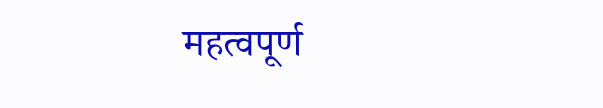महत्वपूर्ण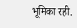भूमिका रही.